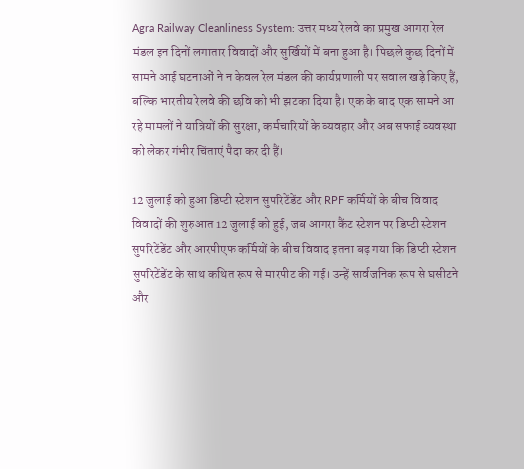Agra Railway Cleanliness System: उत्तर मध्य रेलवे का प्रमुख आगरा रेल मंडल इन दिनों लगातार विवादों और सुर्खियों में बना हुआ है। पिछले कुछ दिनों में सामने आई घटनाओं ने न केवल रेल मंडल की कार्यप्रणाली पर सवाल खड़े किए हैं, बल्कि भारतीय रेलवे की छवि को भी झटका दिया है। एक के बाद एक सामने आ रहे मामलों ने यात्रियों की सुरक्षा, कर्मचारियों के व्यवहार और अब सफाई व्यवस्था को लेकर गंभीर चिंताएं पैदा कर दी हैं।

12 जुलाई को हुआ डिप्टी स्टेशन सुपरिटेंडेंट और RPF कर्मियों के बीच विवाद
विवादों की शुरुआत 12 जुलाई को हुई, जब आगरा कैंट स्टेशन पर डिप्टी स्टेशन सुपरिटेंडेंट और आरपीएफ कर्मियों के बीच विवाद इतना बढ़ गया कि डिप्टी स्टेशन सुपरिटेंडेंट के साथ कथित रूप से मारपीट की गई। उन्हें सार्वजनिक रूप से घसीटने और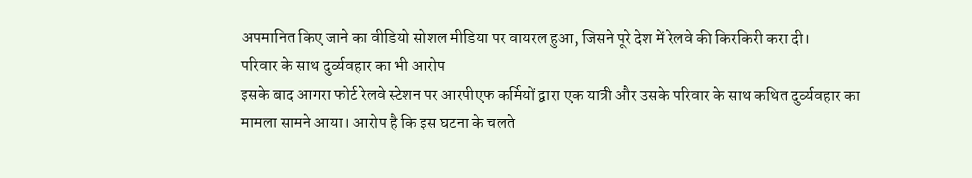अपमानित किए जाने का वीडियो सोशल मीडिया पर वायरल हुआ, जिसने पूरे देश में रेलवे की किरकिरी करा दी।
परिवार के साथ दुर्व्यवहार का भी आरोप
इसके बाद आगरा फोर्ट रेलवे स्टेशन पर आरपीएफ कर्मियों द्वारा एक यात्री और उसके परिवार के साथ कथित दुर्व्यवहार का मामला सामने आया। आरोप है कि इस घटना के चलते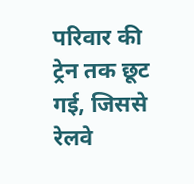परिवार की ट्रेन तक छूट गई, जिससे रेलवे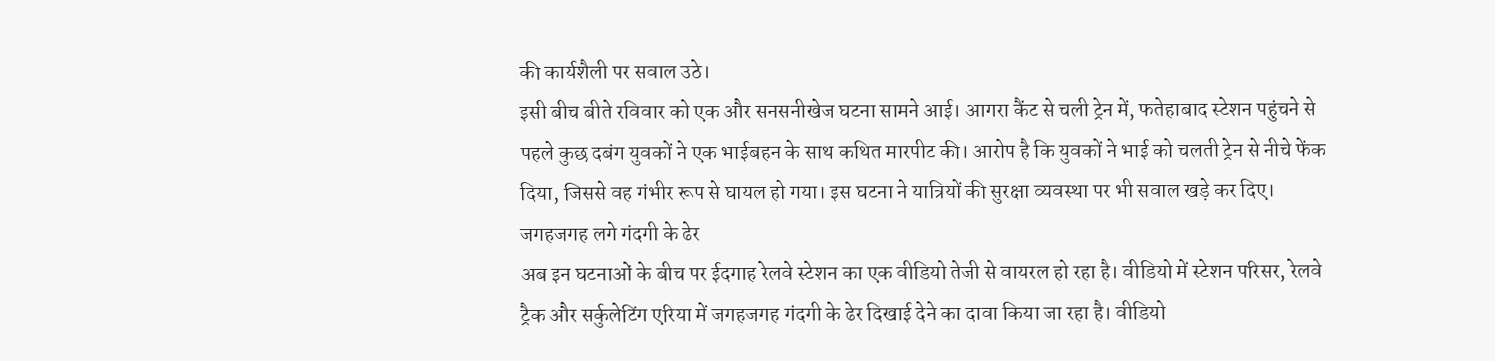की कार्यशैली पर सवाल उठे।
इसी बीच बीते रविवार को एक और सनसनीखेज घटना सामने आई। आगरा कैंट से चली ट्रेन में, फतेहाबाद स्टेशन पहुंचने से पहले कुछ दबंग युवकों ने एक भाईबहन के साथ कथित मारपीट की। आरोप है कि युवकों ने भाई को चलती ट्रेन से नीचे फेंक दिया, जिससे वह गंभीर रूप से घायल हो गया। इस घटना ने यात्रियों की सुरक्षा व्यवस्था पर भी सवाल खड़े कर दिए।
जगहजगह लगे गंदगी के ढेर
अब इन घटनाओं के बीच पर ईदगाह रेलवे स्टेशन का एक वीडियो तेजी से वायरल हो रहा है। वीडियो में स्टेशन परिसर, रेलवे ट्रैक और सर्कुलेटिंग एरिया में जगहजगह गंदगी के ढेर दिखाई देने का दावा किया जा रहा है। वीडियो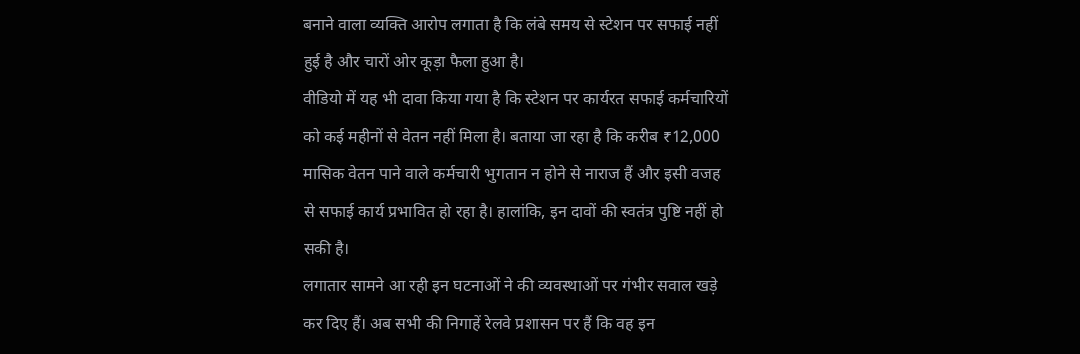बनाने वाला व्यक्ति आरोप लगाता है कि लंबे समय से स्टेशन पर सफाई नहीं हुई है और चारों ओर कूड़ा फैला हुआ है।
वीडियो में यह भी दावा किया गया है कि स्टेशन पर कार्यरत सफाई कर्मचारियों को कई महीनों से वेतन नहीं मिला है। बताया जा रहा है कि करीब ₹12,000 मासिक वेतन पाने वाले कर्मचारी भुगतान न होने से नाराज हैं और इसी वजह से सफाई कार्य प्रभावित हो रहा है। हालांकि, इन दावों की स्वतंत्र पुष्टि नहीं हो सकी है।
लगातार सामने आ रही इन घटनाओं ने की व्यवस्थाओं पर गंभीर सवाल खड़े कर दिए हैं। अब सभी की निगाहें रेलवे प्रशासन पर हैं कि वह इन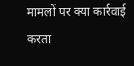मामलों पर क्या कार्रवाई करता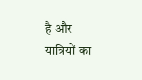है और यात्रियों का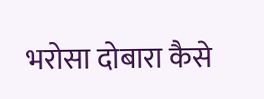भरोसा दोबारा कैसे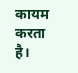कायम करता है।